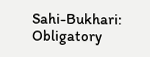Sahi-Bukhari:
Obligatory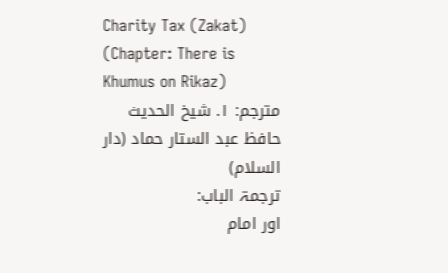Charity Tax (Zakat)
(Chapter: There is Khumus on Rikaz)
مترجم: ١. شیخ الحدیث حافظ عبد الستار حماد (دار السلام)
ترجمۃ الباب:
اور امام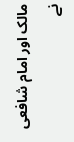مالک اور امام شافعی نے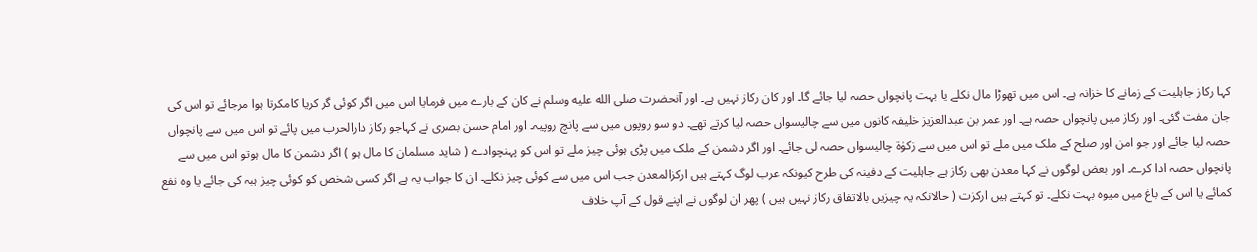کہا رکاز جاہلیت کے زمانے کا خزانہ ہے۔ اس میں تھوڑا مال نکلے یا بہت پانچواں حصہ لیا جائے گا۔ اور کان رکاز نہیں ہے۔ اور آنحضرت صلى الله عليه وسلم نے کان کے بارے میں فرمایا اس میں اگر کوئی گر کریا کامکرتا ہوا مرجائے تو اس کی جان مفت گئی۔ اور رکاز میں پانچواں حصہ ہے۔ اور عمر بن عبدالعزیز خلیفہ کانوں میں سے چالیسواں حصہ لیا کرتے تھے۔ دو سو روپوں میں سے پانچ روپیہ۔ اور امام حسن بصری نے کہاجو رکاز دارالحرب میں پائے تو اس میں سے پانچواں حصہ لیا جائے اور جو امن اور صلح کے ملک میں ملے تو اس میں سے زکوٰۃ چالیسواں حصہ لی جائے۔ اور اگر دشمن کے ملک میں پڑی ہوئی چیز ملے تو اس کو پہنچوادے ( شاید مسلمان کا مال ہو ) اگر دشمن کا مال ہوتو اس میں سے پانچواں حصہ ادا کرے۔ اور بعض لوگوں نے کہا معدن بھی رکاز ہے جاہلیت کے دفینہ کی طرح کیونکہ عرب لوگ کہتے ہیں ارکزالمعدن جب اس میں سے کوئی چیز نکلے۔ ان کا جواب یہ ہے اگر کسی شخص کو کوئی چیز ہبہ کی جائے یا وہ نفع کمائے یا اس کے باغ میں میوہ بہت نکلے۔ تو کہتے ہیں ارکزت ( حالانکہ یہ چیزیں بالاتفاق رکاز نہیں ہیں ) پھر ان لوگوں نے اپنے قول کے آپ خلاف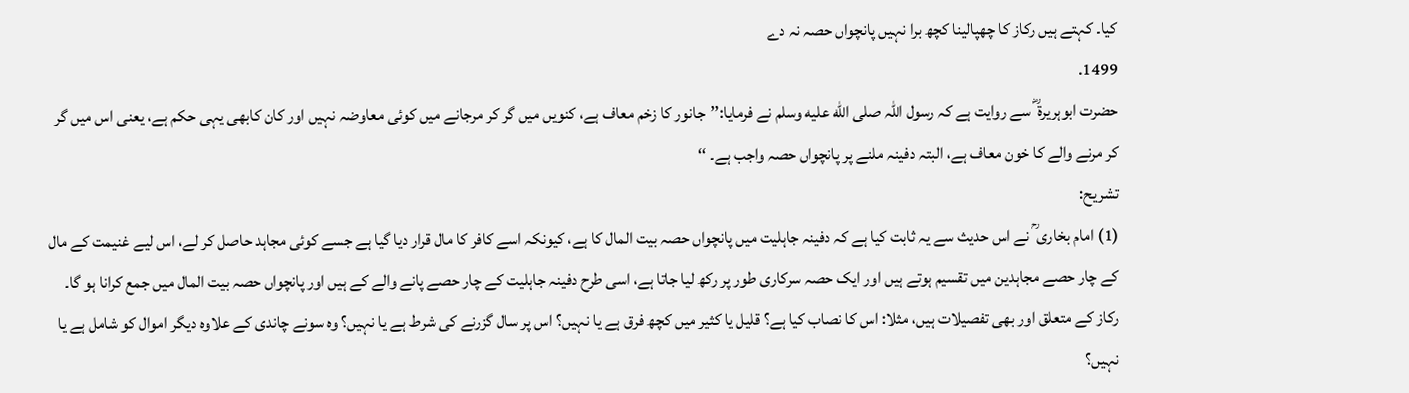کیا۔ کہتے ہیں رکاز کا چھپالینا کچھ برا نہیں پانچواں حصہ نہ دے
1499.
حضرت ابوہریرۃ ؓ سے روایت ہے کہ رسول اللہ صلى الله عليه وسلم نے فرمایا:’’جانور کا زخم معاف ہے، کنویں میں گر کر مرجانے میں کوئی معاوضہ نہیں اور کان کابھی یہی حکم ہے، یعنی اس میں گر کر مرنے والے کا خون معاف ہے، البتہ دفینہ ملنے پر پانچواں حصہ واجب ہے۔ ‘‘
تشریح:
(1) امام بخاری ؒ نے اس حدیث سے یہ ثابت کیا ہے کہ دفینہ جاہلیت میں پانچواں حصہ بیت المال کا ہے، کیونکہ اسے کافر کا مال قرار دیا گیا ہے جسے کوئی مجاہد حاصل کر لے، اس لیے غنیمت کے مال کے چار حصے مجاہدین میں تقسیم ہوتے ہیں اور ایک حصہ سرکاری طور پر رکھ لیا جاتا ہے، اسی طرح دفینہ جاہلیت کے چار حصے پانے والے کے ہیں اور پانچواں حصہ بیت المال میں جمع کرانا ہو گا۔ رکاز کے متعلق اور بھی تفصیلات ہیں، مثلا: اس کا نصاب کیا ہے؟ قلیل یا کثیر میں کچھ فرق ہے یا نہیں؟ اس پر سال گزرنے کی شرط ہے یا نہیں؟ وہ سونے چاندی کے علاوہ دیگر اموال کو شامل ہے یا نہیں؟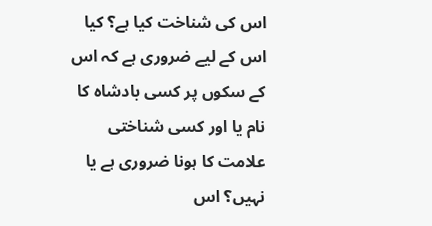اس کی شناخت کیا ہے؟ کیا اس کے لیے ضروری ہے کہ اس کے سکوں پر کسی بادشاہ کا نام یا اور کسی شناختی علامت کا ہونا ضروری ہے یا نہیں؟ اس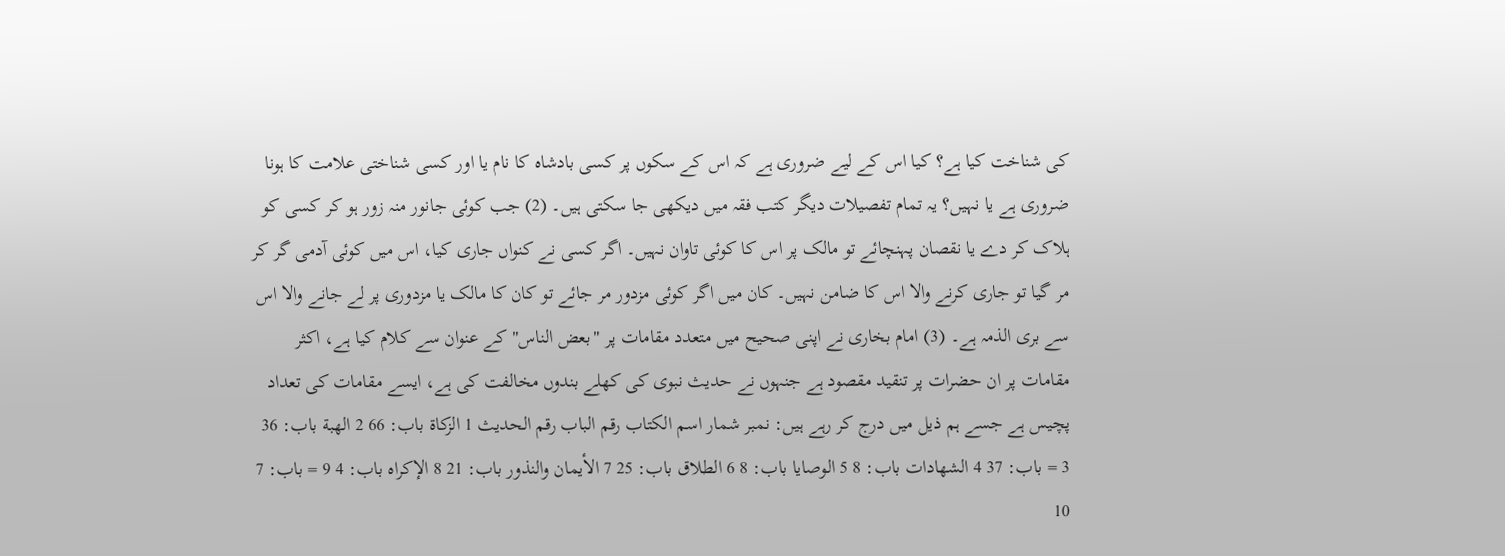کی شناخت کیا ہے؟ کیا اس کے لیے ضروری ہے کہ اس کے سکوں پر کسی بادشاہ کا نام یا اور کسی شناختی علامت کا ہونا ضروری ہے یا نہیں؟ یہ تمام تفصیلات دیگر کتب فقہ میں دیکھی جا سکتی ہیں۔ (2) جب کوئی جانور منہ زور ہو کر کسی کو ہلاک کر دے یا نقصان پہنچائے تو مالک پر اس کا کوئی تاوان نہیں۔ اگر کسی نے کنواں جاری کیا، اس میں کوئی آدمی گر کر مر گیا تو جاری کرنے والا اس کا ضامن نہیں۔ کان میں اگر کوئی مزدور مر جائے تو کان کا مالک یا مزدوری پر لے جانے والا اس سے بری الذمہ ہے۔ (3) امام بخاری نے اپنی صحیح میں متعدد مقامات پر "بعض الناس" کے عنوان سے کلام کیا ہے، اکثر مقامات پر ان حضرات پر تنقید مقصود ہے جنہوں نے حدیث نبوی کی کھلے بندوں مخالفت کی ہے، ایسے مقامات کی تعداد پچیس ہے جسے ہم ذیل میں درج کر رہے ہیں: نمبر شمار اسم الكتاب رقم الباب رقم الحديث 1 الزكاة باب: 66 2 الهبة باب: 36 3 = باب: 37 4 الشهادات باب: 8 5 الوصايا باب: 8 6 الطلاق باب: 25 7 الأيمان والنذور باب: 21 8 الإكراه باب: 4 9 = باب: 7 10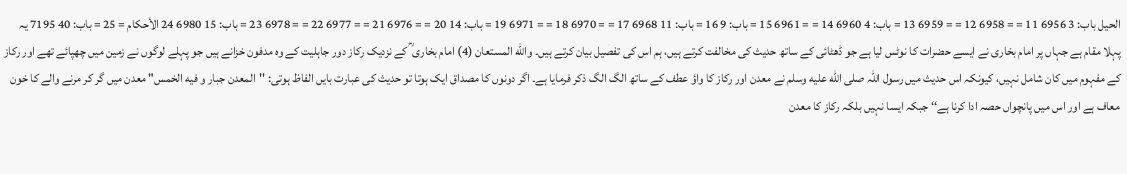الحيل باب: 3 6956 11 = = 6958 12 = = 6959 13 = باب: 4 6960 14 = = 6961 15 = باب: 9 16 = باب: 11 6968 17 = = 6970 18 = = 6971 19 = باب: 14 20 = = 6976 21 = = 6977 22 = = 6978 23 = باب: 15 6980 24 الأحكام = 25 = باب: 40 7195 یہ پہلا مقام ہے جہاں پر امام بخاری نے ایسے حضرات کا نوٹس لیا ہے جو ڈھٹائی کے ساتھ حدیث کی مخالفت کرتے ہیں، ہم اس کی تفصیل بیان کرتے ہیں۔ والله المستعان (4) امام بخاری ؒ کے نزدیک رکاز دور جاہلیت کے وہ مدفون خزانے ہیں جو پہلے لوگوں نے زمین میں چھپائے تھے اور رکاز کے مفہوم میں کان شامل نہیں، کیونکہ اس حدیث میں رسول اللہ صلى الله عليه وسلم نے معدن اور رکاز کا واؤ عطف کے ساتھ الگ الگ ذکر فرمایا ہے۔ اگر دونوں کا مصداق ایک ہوتا تو حدیث کی عبارت بایں الفاظ ہوتی: ''المعدن جبار و فيه الخمس" معدن میں گر کر مرنے والے کا خون معاف ہے اور اس میں پانچواں حصہ ادا کرنا ہے‘‘ جبکہ ایسا نہیں بلکہ رکاز کا معدن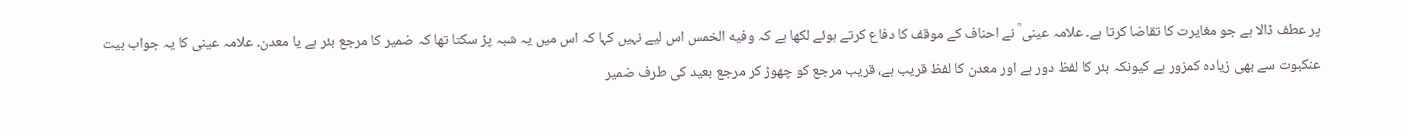پر عطف ڈالا ہے جو مغایرت کا تقاضا کرتا ہے۔ علامہ عینی ؒ نے احناف کے موقف کا دفاع کرتے ہوئے لکھا ہے کہ وفيه الخمس اس لیے نہیں کہا کہ اس میں یہ شبہ پڑ سکتا تھا کہ ضمیر کا مرجع بئر ہے یا معدن۔ علامہ عینی کا یہ جواب بیت عنکبوت سے بھی زیادہ کمزور ہے کیونکہ بئر کا لفظ دور ہے اور معدن کا لفظ قریب ہے، قریب مرجع کو چھوڑ کر مرجع بعید کی طرف ضمیر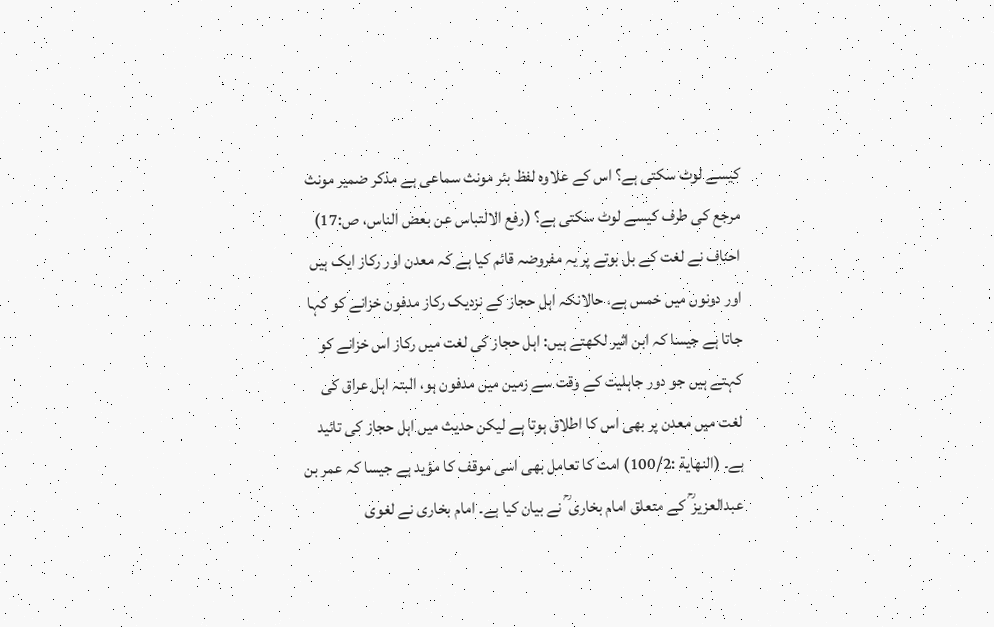کیسے لوٹ سکتی ہے؟ اس کے علاوہ لفظ بئر مونث سماعی ہے مذکر ضمیر مونث مرجع کی طرف کیسے لوٹ سکتی ہے؟ (رفع الالتباس عن بعض الناس، ص:17) احناف نے لغت کے بل بوتے پر یہ مفروضہ قائم کیا ہے کہ معدن اور رکاز ایک ہیں اور دونوں میں خمس ہے، حالانکہ اہل حجاز کے نزدیک رکاز مدفون خزانے کو کہا جاتا ہے جیسا کہ ابن اثیر لکھتے ہیں: اہل حجاز کی لغت میں رکاز اس خزانے کو کہتے ہیں جو دور جاہلیت کے وقت سے زمین میں مدفون ہو، البتہ اہل عراق کی لغت میں معدن پر بھی اس کا اطلاق ہوتا ہے لیکن حدیث میں اہل حجاز کی تائید ہے۔ (النھایة :100/2) امت کا تعامل بھی اسی موقف کا مؤید ہے جیسا کہ عمر بن عبدالعزیز ؒ کے متعلق امام بخاری ؒ نے بیان کیا ہے۔ امام بخاری نے لغوی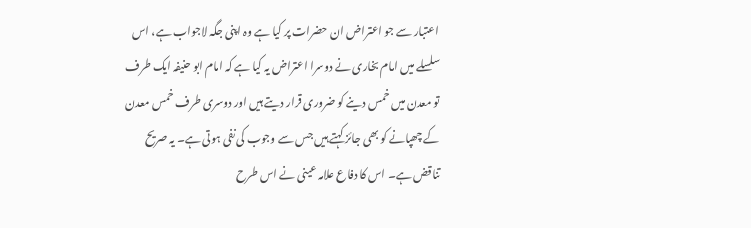اعتبار سے جو اعتراض ان حضرات پر کیا ہے وہ اپنی جگہ لاجواب ہے، اس سلسلے میں امام بخاری نے دوسرا اعتراض یہ کیا ہے کہ امام ابو حنیفہ ایک طرف تو معدن میں خمس دینے کو ضروری قرار دیتے ہیں اور دوسری طرف خمس معدن کے چھپانے کو بھی جائز کہتے ہیں جس سے وجوب کی نفی ہوتی ہے۔ یہ صریح تناقض ہے۔ اس کا دفاع علامہ عینی نے اس طرح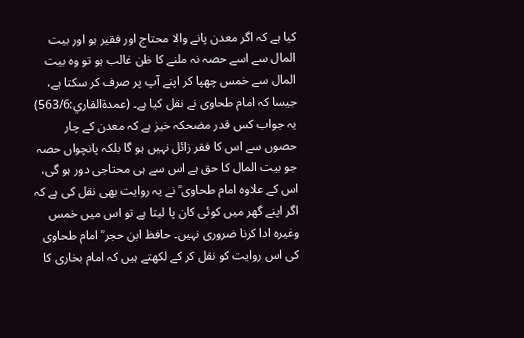کیا ہے کہ اگر معدن پانے والا محتاج اور فقیر ہو اور بیت المال سے اسے حصہ نہ ملنے کا ظن غالب ہو تو وہ بیت المال سے خمس چھپا کر اپنے آپ پر صرف کر سکتا ہے، جیسا کہ امام طحاوی نے نقل کیا ہے۔ (عمدةالقاري:563/6) یہ جواب کس قدر مضحکہ خیز ہے کہ معدن کے چار حصوں سے اس کا فقر زائل نہیں ہو گا بلکہ پانچواں حصہ جو بیت المال کا حق ہے اس سے ہی محتاجی دور ہو گی، اس کے علاوہ امام طحاوی ؒ نے یہ روایت بھی نقل کی ہے کہ اگر اپنے گھر میں کوئی کان پا لیتا ہے تو اس میں خمس وغیرہ ادا کرنا ضروری نہیں۔ حافظ ابن حجر ؒ امام طحاوی کی اس روایت کو نقل کر کے لکھتے ہیں کہ امام بخاری کا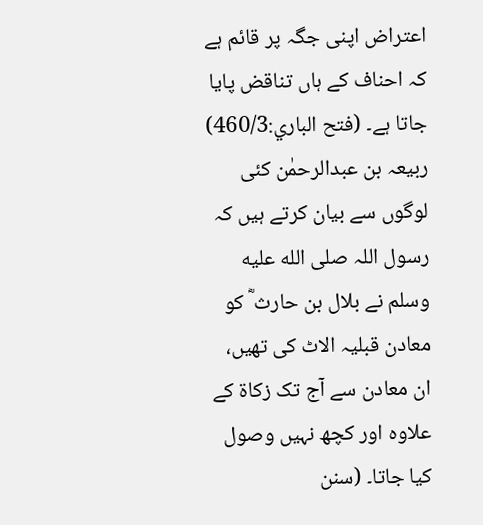اعتراض اپنی جگہ پر قائم ہے کہ احناف کے ہاں تناقض پایا جاتا ہے۔ (فتح الباري:460/3) ربیعہ بن عبدالرحمٰن کئی لوگوں سے بیان کرتے ہیں کہ رسول اللہ صلى الله عليه وسلم نے بلال بن حارث ؓ کو معادن قبلیہ الاٹ کی تھیں، ان معادن سے آج تک زکاۃ کے علاوہ اور کچھ نہیں وصول کیا جاتا۔ (سنن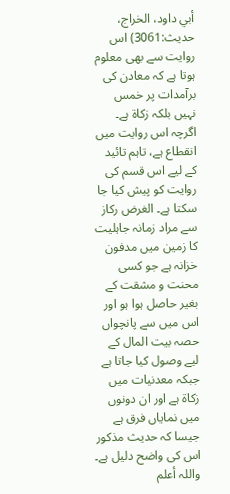أبي داود، الخراج، حدیث:3061) اس روایت سے بھی معلوم ہوتا ہے کہ معادن کی برآمدات پر خمس نہیں بلکہ زکاۃ ہے۔ اگرچہ اس روایت میں انقطاع ہے، تاہم تائید کے لیے اس قسم کی روایت کو پیش کیا جا سکتا ہے۔ الغرض رکاز سے مراد زمانہ جاہلیت کا زمین میں مدفون خزانہ ہے جو کسی محنت و مشقت کے بغیر حاصل ہوا ہو اور اس میں سے پانچواں حصہ بیت المال کے لیے وصول کیا جاتا ہے جبکہ معدنیات میں زکاۃ ہے اور ان دونوں میں نمایاں فرق ہے جیسا کہ حدیث مذکور اس کی واضح دلیل ہے۔ واللہ أعلم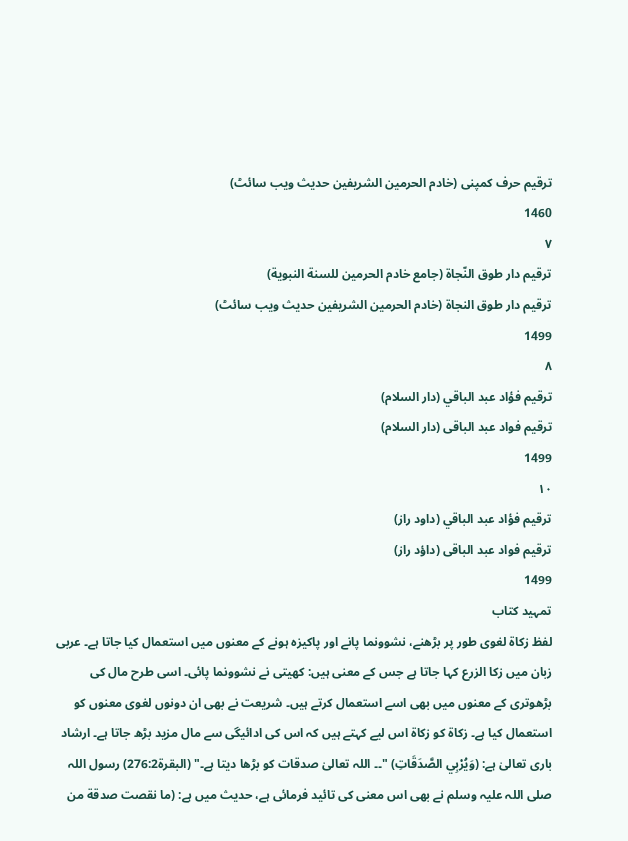ترقیم حرف کمپنی (خادم الحرمین الشریفین حدیث ویب سائٹ)
1460
٧
ترقيم دار طوق النّجاة (جامع خادم الحرمين للسنة النبوية)
ترقیم دار طوق النجاۃ (خادم الحرمین الشریفین حدیث ویب سائٹ)
1499
٨
ترقيم فؤاد عبد الباقي (دار السلام)
ترقیم فواد عبد الباقی (دار السلام)
1499
١٠
ترقيم فؤاد عبد الباقي (داود راز)
ترقیم فواد عبد الباقی (داؤد راز)
1499
تمہید کتاب
لفظ زکاۃ لغوی طور پر بڑھنے، نشوونما پانے اور پاکیزہ ہونے کے معنوں میں استعمال کیا جاتا ہے۔ عربی زبان میں زكا الزرع کہا جاتا ہے جس کے معنی ہیں: کھیتی نے نشوونما پائی۔ اسی طرح مال کی بڑھوتری کے معنوں میں بھی اسے استعمال کرتے ہیں۔ شریعت نے بھی ان دونوں لغوی معنوں کو استعمال کیا ہے۔ زکاۃ کو زکاۃ اس لیے کہتے ہیں کہ اس کی ادائیگی سے مال مزید بڑھ جاتا ہے۔ ارشاد باری تعالیٰ ہے: (وَيُرْبِي الصَّدَقَاتِ) "۔۔ اللہ تعالیٰ صدقات کو بڑھا دیتا ہے۔" (البقرۃ276:2) رسول اللہ صلی اللہ علیہ وسلم نے بھی اس معنی کی تائید فرمائی ہے، حدیث میں ہے: (ما نقصت صدقة من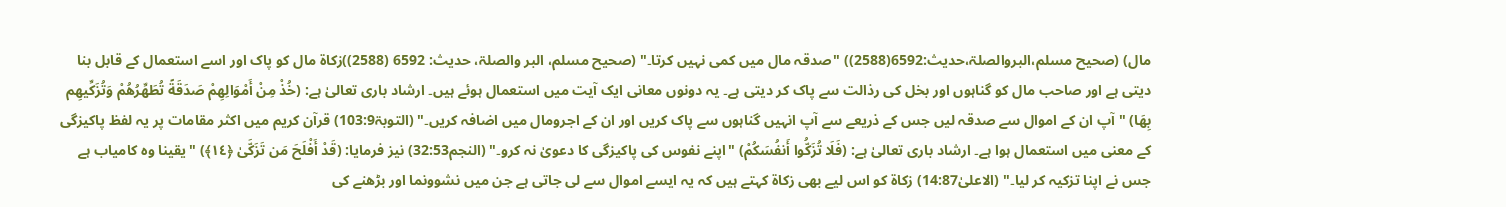مال) (صحیح مسلم،البروالصلۃ،حدیث:6592(2588)) "صدقہ مال میں کمی نہیں کرتا۔" (صحیح مسلم، البر والصلۃ، حدیث: 6592 (2588))زکاۃ مال کو پاک اور اسے استعمال کے قابل بنا دیتی ہے اور صاحب مال کو گناہوں اور بخل کی رذالت سے پاک کر دیتی ہے۔ یہ دونوں معانی ایک آیت میں استعمال ہوئے ہیں۔ ارشاد باری تعالیٰ ہے: (خُذْ مِنْ أَمْوَالِهِمْ صَدَقَةً تُطَهِّرُهُمْ وَتُزَكِّيهِم بِهَا) "آپ ان کے اموال سے صدقہ لیں جس کے ذریعے سے آپ انہیں گناہوں سے پاک کریں اور ان کے اجرومال میں اضافہ کریں۔" (التوبۃ103:9) قرآن کریم میں اکثر مقامات پر یہ لفظ پاکیزگی کے معنی میں استعمال ہوا ہے۔ ارشاد باری تعالیٰ ہے: (فَلَا تُزَكُّوا أَنفُسَكُمْ) "اپنے نفوس کی پاکیزگی کا دعویٰ نہ کرو۔" (النجم32:53) نیز فرمایا: (قَدْ أَفْلَحَ مَن تَزَكَّىٰ ﴿١٤﴾) "یقینا وہ کامیاب ہے جس نے اپنا تزکیہ کر لیا۔" (الاعلیٰ14:87) زکاۃ کو اس لیے بھی زکاۃ کہتے ہیں کہ یہ ایسے اموال سے لی جاتی ہے جن میں نشوونما اور بڑھنے کی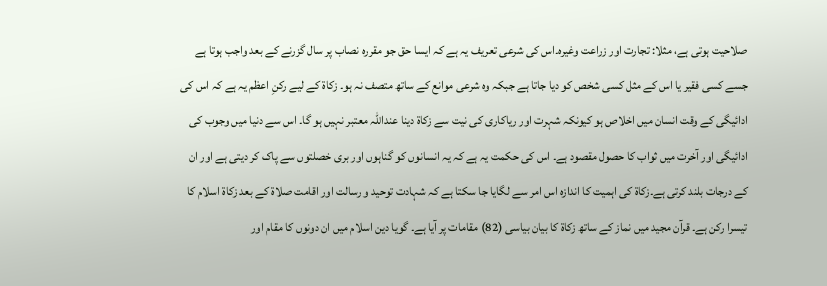صلاحیت ہوتی ہے، مثلا: تجارت اور زراعت وغیرہ۔اس کی شرعی تعریف یہ ہے کہ ایسا حق جو مقررہ نصاب پر سال گزرنے کے بعد واجب ہوتا ہے جسے کسی فقیر یا اس کے مثل کسی شخص کو دیا جاتا ہے جبکہ وہ شرعی موانع کے ساتھ متصف نہ ہو۔ زکاۃ کے لیے رکنِ اعظم یہ ہے کہ اس کی ادائیگی کے وقت انسان میں اخلاص ہو کیونکہ شہرت اور ریاکاری کی نیت سے زکاۃ دینا عنداللہ معتبر نہیں ہو گا۔ اس سے دنیا میں وجوب کی ادائیگی اور آخرت میں ثواب کا حصول مقصود ہے۔ اس کی حکمت یہ ہے کہ یہ انسانوں کو گناہوں اور بری خصلتوں سے پاک کر دیتی ہے اور ان کے درجات بلند کرتی ہے۔زکاۃ کی اہمیت کا اندازہ اس امر سے لگایا جا سکتا ہے کہ شہادت توحید و رسالت اور اقامت صلاۃ کے بعد زکاۃ اسلام کا تیسرا رکن ہے۔ قرآن مجید میں نماز کے ساتھ زکاۃ کا بیان بیاسی (82) مقامات پر آیا ہے۔ گویا دین اسلام میں ان دونوں کا مقام اور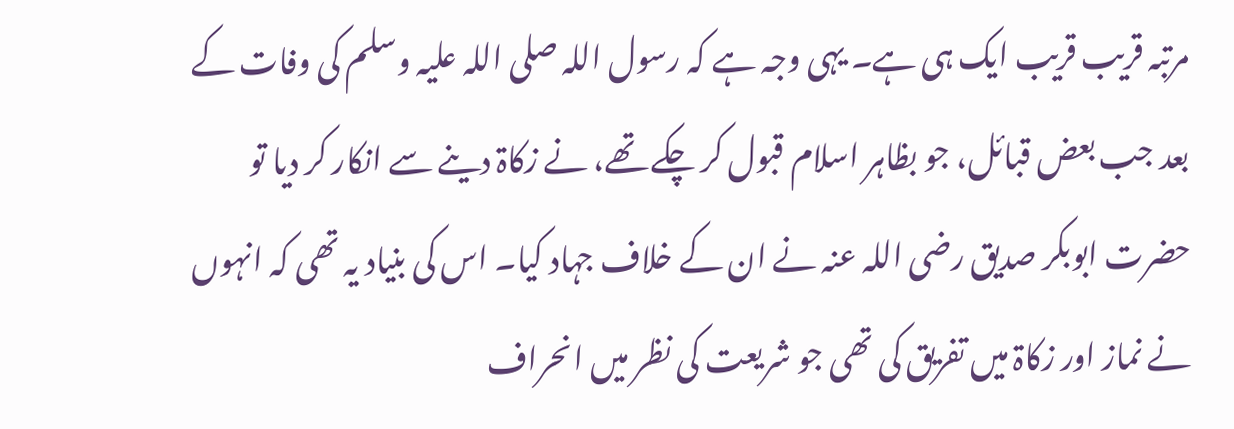مرتبہ قریب قریب ایک ہی ہے۔ یہی وجہ ہے کہ رسول اللہ صلی اللہ علیہ وسلم کی وفات کے بعد جب بعض قبائل، جو بظاہر اسلام قبول کر چکے تھے، نے زکاۃ دینے سے انکار کر دیا تو حضرت ابوبکر صدیق رضی اللہ عنہ نے ان کے خلاف جہاد کیا۔ اس کی بنیاد یہ تھی کہ انہوں نے نماز اور زکاۃ میں تفریق کی تھی جو شریعت کی نظر میں انحراف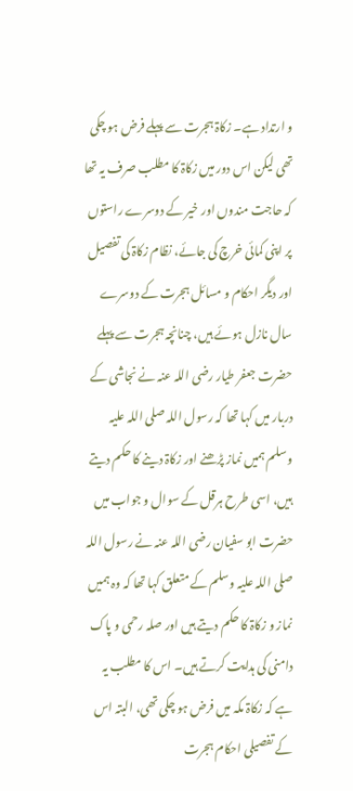و ارتداد ہے۔ زکاۃ ہجرت سے پہلے فرض ہو چکی تھی لیکن اس دور میں زکاۃ کا مطلب صرف یہ تھا کہ حاجت مندوں اور خیر کے دوسرے راستوں پر اپنی کمائی خرچ کی جائے، نظام زکاۃ کی تفصیل اور دیگر احکام و مسائل ہجرت کے دوسرے سال نازل ہوئے ہیں، چنانچہ ہجرت سے پہلے حضرت جعفر طیار رضی اللہ عنہ نے نجاشی کے دربار میں کہا تھا کہ رسول اللہ صلی اللہ علیہ وسلم ہمیں نماز پڑھنے اور زکاۃ دینے کا حکم دیتے ہیں، اسی طرح ہرقل کے سوال و جواب میں حضرت ابو سفیان رضی اللہ عنہ نے رسول اللہ صلی اللہ علیہ وسلم کے متعلق کہا تھا کہ وہ ہمیں نماز و زکاۃ کا حکم دیتے ہیں اور صلہ رحمی و پاک دامنی کی ہدایت کرتے ہیں۔ اس کا مطلب یہ ہے کہ زکاۃ مکہ میں فرض ہو چکی تھی، البتہ اس کے تفصیلی احکام ہجرت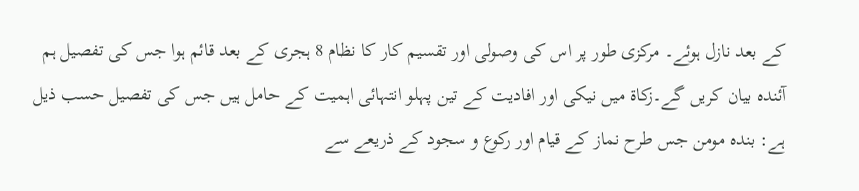کے بعد نازل ہوئے۔ مرکزی طور پر اس کی وصولی اور تقسیم کار کا نظام 8 ہجری کے بعد قائم ہوا جس کی تفصیل ہم آئندہ بیان کریں گے۔زکاۃ میں نیکی اور افادیت کے تین پہلو انتہائی اہمیت کے حامل ہیں جس کی تفصیل حسب ذیل ہے: بندہ مومن جس طرح نماز کے قیام اور رکوع و سجود کے ذریعے سے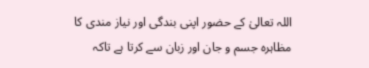اللہ تعالیٰ کے حضور اپنی بندگی اور نیاز مندی کا مظاہرہ جسم و جان اور زبان سے کرتا ہے تاکہ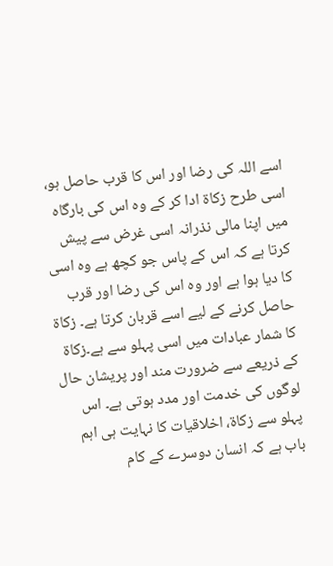اسے اللہ کی رضا اور اس کا قرب حاصل ہو، اسی طرح زکاۃ ادا کر کے وہ اس کی بارگاہ میں اپنا مالی نذرانہ اسی غرض سے پیش کرتا ہے کہ اس کے پاس جو کچھ ہے وہ اسی کا دیا ہوا ہے اور وہ اس کی رضا اور قرب حاصل کرنے کے لیے اسے قربان کرتا ہے۔ زکاۃ کا شمار عبادات میں اسی پہلو سے ہے۔زکاۃ کے ذریعے سے ضرورت مند اور پریشان حال لوگوں کی خدمت اور مدد ہوتی ہے۔ اس پہلو سے زکاۃ، اخلاقیات کا نہایت ہی اہم باب ہے کہ انسان دوسرے کے کام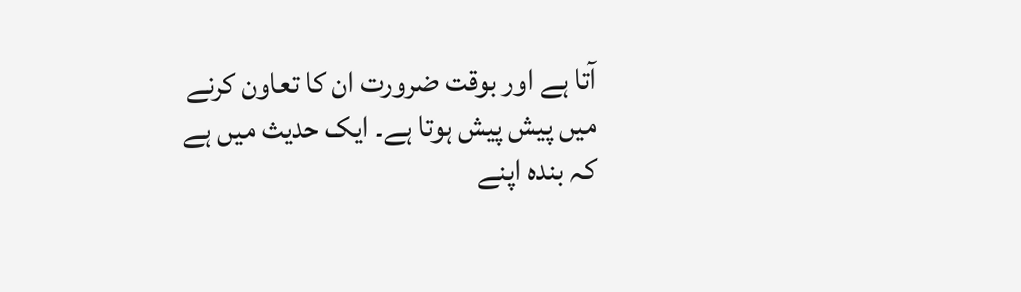آتا ہے اور بوقت ضرورت ان کا تعاون کرنے میں پیش پیش ہوتا ہے۔ ایک حدیث میں ہے کہ بندہ اپنے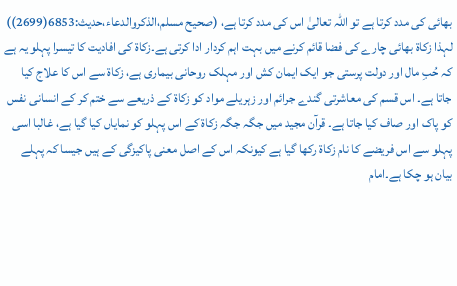بھائی کی مدد کرتا ہے تو اللہ تعالیٰ اس کی مدد کرتا ہے، (صحیح مسلم،الذکروالدعاء،حدیث:6853(2699)) لہذا زکاۃ بھائی چارے کی فضا قائم کرنے میں بہت اہم کردار ادا کرتی ہے۔زکاۃ کی افادیت کا تیسرا پہلو یہ ہے کہ حُبِ مال اور دولت پرستی جو ایک ایمان کش اور مہلک روحانی بیماری ہے، زکاۃ سے اس کا علاج کیا جاتا ہے۔ اس قسم کی معاشرتی گندے جرائم اور زہریلے مواد کو زکاۃ کے ذریعے سے ختم کر کے انسانی نفس کو پاک اور صاف کیا جاتا ہے۔ قرآن مجید میں جگہ جگہ زکاۃ کے اس پہلو کو نمایاں کیا گیا ہے، غالبا اسی پہلو سے اس فریضے کا نام زکاۃ رکھا گیا ہے کیونکہ اس کے اصل معنی پاکیزگی کے ہیں جیسا کہ پہلے بیان ہو چکا ہے۔امام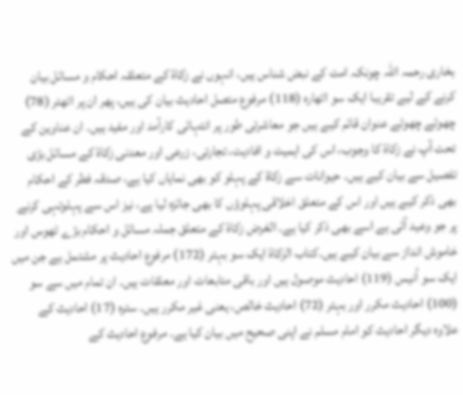بخاری رحمہ اللہ چونکہ امت کے نبض شناس ہیں، انہوں نے زکاۃ کے متعلقہ احکام و مسائل بیان کرنے کے لیے تقریبا ایک سو اٹھارہ (118) مرفوع متصل احادیث بیان کی ہیں، پھر ان پر اٹھتر (78) چھوٹے چھوٹے عنوان قائم کیے ہیں جو معاشرتی طور پر انتہائی کارآمد اور مفید ہیں۔ ان عناوین کے تحت آپ نے زکاۃ کا وجوب، اس کی اہمیت و افادیت، تجارتی، زرعی اور معدنی زکاۃ کے مسائل بڑی تفصیل سے بیان کیے ہیں۔ حیوانات سے زکاۃ کے پہلو کو بھی نمایاں کیا ہے، صدقہ فطر کے احکام بھی ذکر کیے ہیں اور اس کے متعلق اخلاقی پہلوؤں کا بھی جائزہ لیا ہے، نیز اس سے پہلوتہی کرنے پر جو وعید آئی ہے اسے بھی ذکر کیا ہے۔ الغرض زکاۃ کے متعلق جملہ مسائل و احکام بڑے ٹھوس اور خاموش انداز سے بیان کیے ہیں۔کتاب الزکاۃ ایک سو بہتر (172) مرفوع احادیث پر مشتمل ہے جن میں ایک سو اُنیس (119) احادیث موصول ہیں اور باقی متابعات اور معلقات ہیں۔ ان تمام میں سے سو (100) احادیث مکرر اور بہتر (72) احادیث خالص، یعنی غیر مکرر ہیں۔ سترہ (17) احادیث کے علاوہ دیگر احادیث کو امام مسلم نے اپنی صحیح میں بیان کیا ہے۔ مرفوع احادیث کے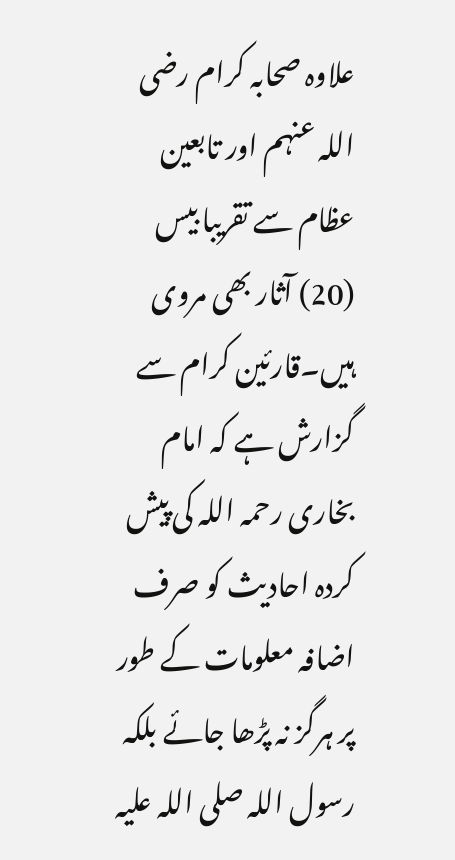علاوہ صحابہ کرام رضی اللہ عنہم اور تابعین عظام سے تقریبا بیس (20) آثار بھی مروی ہیں۔قارئین کرام سے گزارش ہے کہ امام بخاری رحمہ اللہ کی پیش کردہ احادیث کو صرف اضافہ معلومات کے طور پر ہرگز نہ پڑھا جائے بلکہ رسول اللہ صلی اللہ علیہ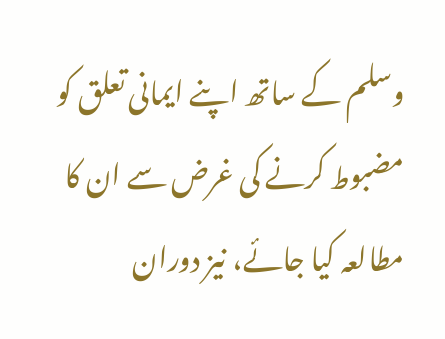وسلم کے ساتھ اپنے ایمانی تعلق کو مضبوط کرنے کی غرض سے ان کا مطالعہ کیا جائے، نیز دوران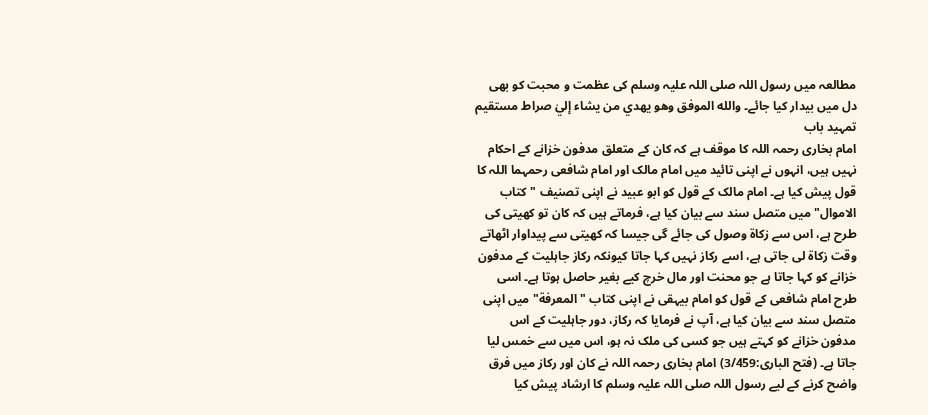مطالعہ میں رسول اللہ صلی اللہ علیہ وسلم کی عظمت و محبت کو بھی دل میں بیدار کیا جائے۔ والله الموفق وهو يهدي من يشاء إليٰ صراط مستقيم
تمہید باب
امام بخاری رحمہ اللہ کا موقف ہے کہ کان کے متعلق مدفون خزانے کے احکام نہیں ہیں، انہوں نے اپنی تائید میں امام مالک اور امام شافعی رحمہما اللہ کا قول پیش کیا ہے۔ امام مالک کے قول کو ابو عبید نے اپنی تصنیف "کتاب الاموال" میں متصل سند سے بیان کیا ہے، فرماتے ہیں کہ کان تو کھیتی کی طرح ہے، اس سے زکاۃ وصول کی جائے گی جیسا کہ کھیتی سے پیداوار اٹھاتے وقت زکاۃ لی جاتی ہے، اسے رکاز نہیں کہا جاتا کیونکہ رکاز جاہلیت کے مدفون خزانے کو کہا جاتا ہے جو محنت اور مال خرچ کیے بغیر حاصل ہوتا ہے۔ اسی طرح امام شافعی کے قول کو امام بیہقی نے اپنی کتاب "المعرفة" میں اپنی متصل سند سے بیان کیا ہے، آپ نے فرمایا کہ رکاز، دور جاہلیت کے اس مدفون خزانے کو کہتے ہیں جو کسی کی ملک نہ ہو، اس میں سے خمس لیا جاتا ہے۔ (فتح الباری:3/459) امام بخاری رحمہ اللہ نے کان اور رکاز میں فرق واضح کرنے کے لیے رسول اللہ صلی اللہ علیہ وسلم کا ارشاد پیش کیا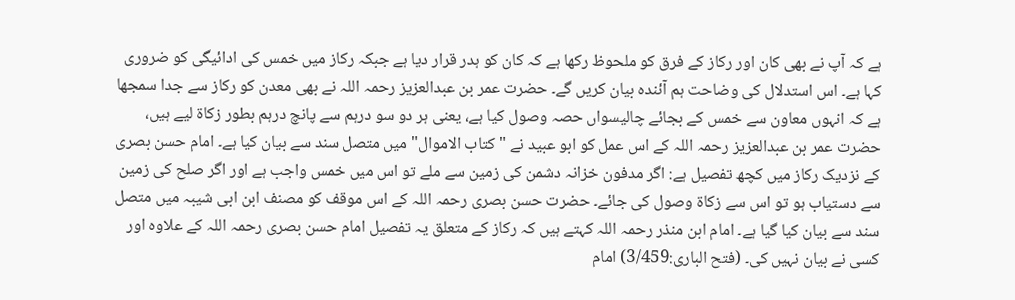ہے کہ آپ نے بھی کان اور رکاز کے فرق کو ملحوظ رکھا ہے کہ کان کو ہدر قرار دیا ہے جبکہ رکاز میں خمس کی ادائیگی کو ضروری کہا ہے۔ اس استدلال کی وضاحت ہم آئندہ بیان کریں گے۔ حضرت عمر بن عبدالعزیز رحمہ اللہ نے بھی معدن کو رکاز سے جدا سمجھا ہے کہ انہوں معاون سے خمس کے بجائے چالیسواں حصہ وصول کیا ہے، یعنی ہر دو سو درہم سے پانچ درہم بطور زکاۃ لیے ہیں، حضرت عمر بن عبدالعزیز رحمہ اللہ کے اس عمل کو ابو عبید نے "کتاب الاموال" میں متصل سند سے بیان کیا ہے۔ امام حسن بصری کے نزدیک رکاز میں کچھ تفصیل ہے: اگر مدفون خزانہ دشمن کی زمین سے ملے تو اس میں خمس واجب ہے اور اگر صلح کی زمین سے دستیاب ہو تو اس سے زکاۃ وصول کی جائے۔ حضرت حسن بصری رحمہ اللہ کے اس موقف کو مصنف ابن ابی شیبہ میں متصل سند سے بیان کیا گیا ہے۔ امام ابن منذر رحمہ اللہ کہتے ہیں کہ رکاز کے متعلق یہ تفصیل امام حسن بصری رحمہ اللہ کے علاوہ اور کسی نے بیان نہیں کی۔ (فتح الباری:3/459) امام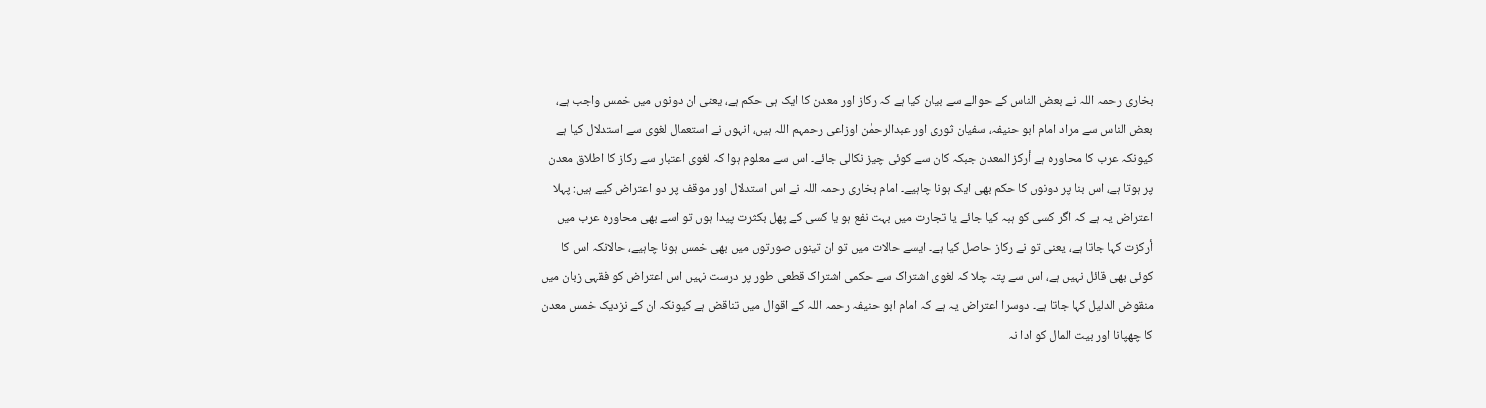بخاری رحمہ اللہ نے بعض الناس کے حوالے سے بیان کیا ہے کہ رکاز اور معدن کا ایک ہی حکم ہے، یعنی ان دونوں میں خمس واجب ہے، بعض الناس سے مراد امام ابو حنیفہ، سفیان ثوری اور عبدالرحمٰن اوزاعی رحمہم اللہ ہیں، انہوں نے استعمال لغوی سے استدلال کیا ہے کیونکہ عرب کا محاورہ ہے أركز المعدن جبکہ کان سے کوئی چیز نکالی جائے۔ اس سے معلوم ہوا کہ لغوی اعتبار سے رکاز کا اطلاق معدن پر ہوتا ہے، اس بنا پر دونوں کا حکم بھی ایک ہونا چاہیے۔ امام بخاری رحمہ اللہ نے اس استدلال اور موقف پر دو اعتراض کیے ہیں: پہلا اعتراض یہ ہے کہ اگر کسی کو ہبہ کیا جائے یا تجارت میں بہت نفع ہو یا کسی کے پھل بکثرت پیدا ہوں تو اسے بھی محاورہ عرب میں أركزت کہا جاتا ہے، یعنی تو نے رکاز حاصل کیا ہے۔ ایسے حالات میں تو ان تینوں صورتوں میں بھی خمس ہونا چاہیے، حالانکہ اس کا کوئی بھی قائل نہیں ہے، اس سے پتہ چلا کہ لغوی اشتراک سے حکمی اشتراک قطعی طور پر درست نہیں اس اعتراض کو فقہی زبان میں منقوض الدلیل کہا جاتا ہے۔ دوسرا اعتراض یہ ہے کہ امام ابو حنیفہ رحمہ اللہ کے اقوال میں تناقض ہے کیونکہ ان کے نزدیک خمس معدن کا چھپانا اور بیت المال کو ادا نہ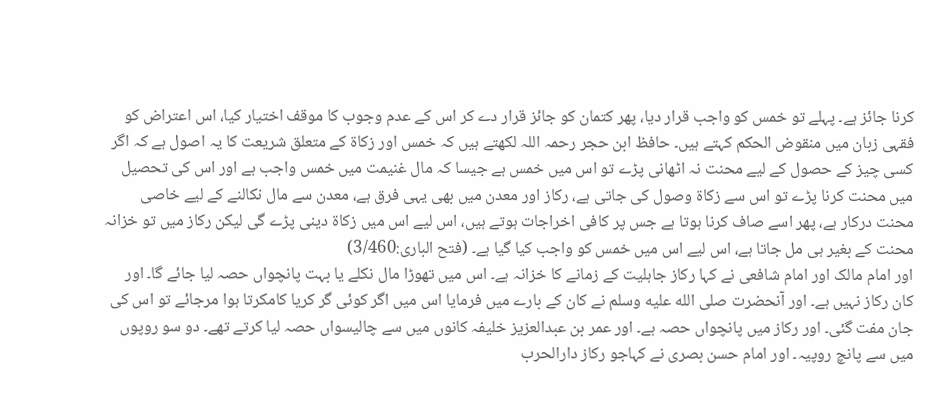کرنا جائز ہے۔ پہلے تو خمس کو واجب قرار دیا، پھر کتمان کو جائز قرار دے کر اس کے عدم وجوب کا موقف اختیار کیا، اس اعتراض کو فقہی زبان میں منقوض الحکم کہتے ہیں۔ حافظ ابن حجر رحمہ اللہ لکھتے ہیں کہ خمس اور زکاۃ کے متعلق شریعت کا یہ اصول ہے کہ اگر کسی چیز کے حصول کے لیے محنت نہ اٹھانی پڑے تو اس میں خمس ہے جیسا کہ مال غنیمت میں خمس واجب ہے اور اس کی تحصیل میں محنت کرنا پڑے تو اس سے زکاۃ وصول کی جاتی ہے، رکاز اور معدن میں بھی یہی فرق ہے، معدن سے مال نکالنے کے لیے خاصی محنت درکار ہے، پھر اسے صاف کرنا ہوتا ہے جس پر کافی اخراجات ہوتے ہیں، اس لیے اس میں زکاۃ دینی پڑے گی لیکن رکاز میں تو خزانہ محنت کے بغیر ہی مل جاتا ہے، اس لیے اس میں خمس کو واجب کیا گیا ہے۔ (فتح الباری:3/460)
اور امام مالک اور امام شافعی نے کہا رکاز جاہلیت کے زمانے کا خزانہ ہے۔ اس میں تھوڑا مال نکلے یا بہت پانچواں حصہ لیا جائے گا۔ اور کان رکاز نہیں ہے۔ اور آنحضرت صلى الله عليه وسلم نے کان کے بارے میں فرمایا اس میں اگر کوئی گر کریا کامکرتا ہوا مرجائے تو اس کی جان مفت گئی۔ اور رکاز میں پانچواں حصہ ہے۔ اور عمر بن عبدالعزیز خلیفہ کانوں میں سے چالیسواں حصہ لیا کرتے تھے۔ دو سو روپوں میں سے پانچ روپیہ۔ اور امام حسن بصری نے کہاجو رکاز دارالحرب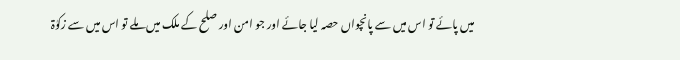میں پائے تو اس میں سے پانچواں حصہ لیا جائے اور جو امن اور صلح کے ملک میں ملے تو اس میں سے زکوٰۃ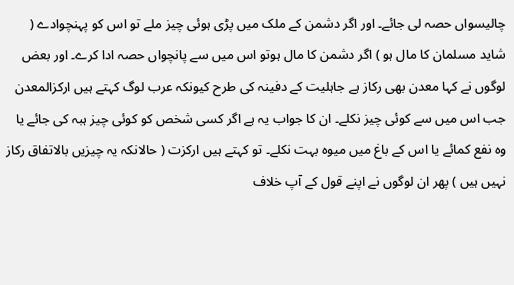چالیسواں حصہ لی جائے۔ اور اگر دشمن کے ملک میں پڑی ہوئی چیز ملے تو اس کو پہنچوادے ( شاید مسلمان کا مال ہو ) اگر دشمن کا مال ہوتو اس میں سے پانچواں حصہ ادا کرے۔ اور بعض لوگوں نے کہا معدن بھی رکاز ہے جاہلیت کے دفینہ کی طرح کیونکہ عرب لوگ کہتے ہیں ارکزالمعدن جب اس میں سے کوئی چیز نکلے۔ ان کا جواب یہ ہے اگر کسی شخص کو کوئی چیز ہبہ کی جائے یا وہ نفع کمائے یا اس کے باغ میں میوہ بہت نکلے۔ تو کہتے ہیں ارکزت ( حالانکہ یہ چیزیں بالاتفاق رکاز نہیں ہیں ) پھر ان لوگوں نے اپنے قول کے آپ خلاف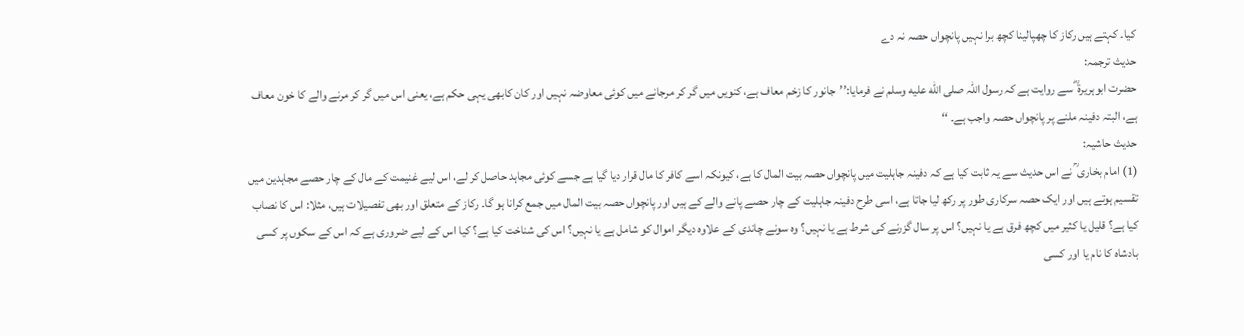کیا۔ کہتے ہیں رکاز کا چھپالینا کچھ برا نہیں پانچواں حصہ نہ دے
حدیث ترجمہ:
حضرت ابوہریرۃ ؓ سے روایت ہے کہ رسول اللہ صلى الله عليه وسلم نے فرمایا:’’جانور کا زخم معاف ہے، کنویں میں گر کر مرجانے میں کوئی معاوضہ نہیں اور کان کابھی یہی حکم ہے، یعنی اس میں گر کر مرنے والے کا خون معاف ہے، البتہ دفینہ ملنے پر پانچواں حصہ واجب ہے۔ ‘‘
حدیث حاشیہ:
(1) امام بخاری ؒ نے اس حدیث سے یہ ثابت کیا ہے کہ دفینہ جاہلیت میں پانچواں حصہ بیت المال کا ہے، کیونکہ اسے کافر کا مال قرار دیا گیا ہے جسے کوئی مجاہد حاصل کر لے، اس لیے غنیمت کے مال کے چار حصے مجاہدین میں تقسیم ہوتے ہیں اور ایک حصہ سرکاری طور پر رکھ لیا جاتا ہے، اسی طرح دفینہ جاہلیت کے چار حصے پانے والے کے ہیں اور پانچواں حصہ بیت المال میں جمع کرانا ہو گا۔ رکاز کے متعلق اور بھی تفصیلات ہیں، مثلا: اس کا نصاب کیا ہے؟ قلیل یا کثیر میں کچھ فرق ہے یا نہیں؟ اس پر سال گزرنے کی شرط ہے یا نہیں؟ وہ سونے چاندی کے علاوہ دیگر اموال کو شامل ہے یا نہیں؟ اس کی شناخت کیا ہے؟ کیا اس کے لیے ضروری ہے کہ اس کے سکوں پر کسی بادشاہ کا نام یا اور کسی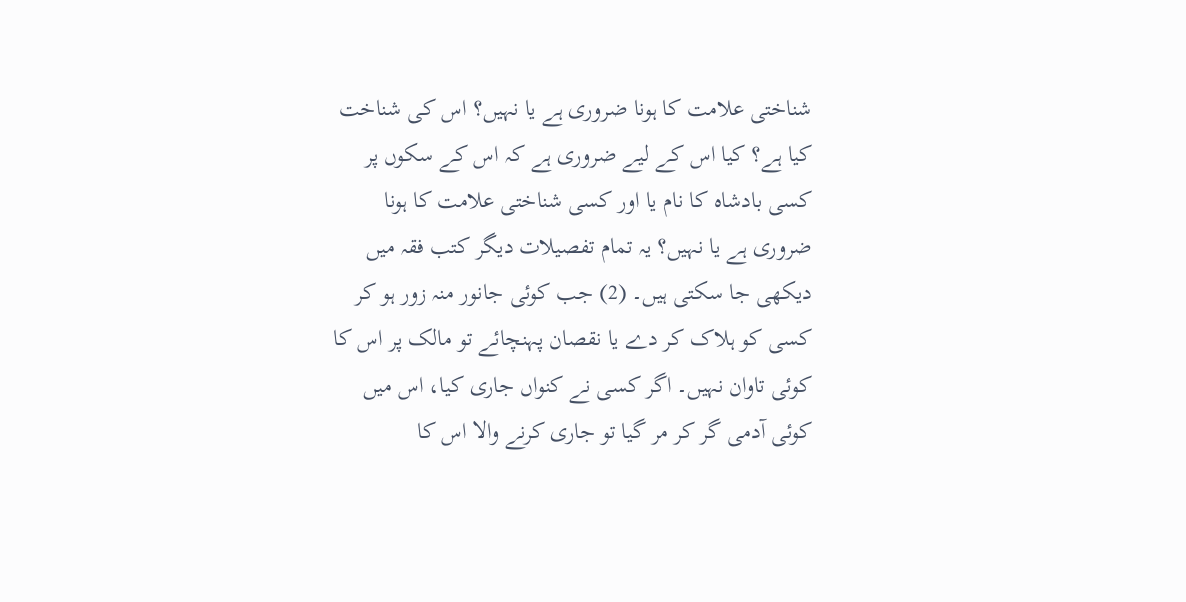شناختی علامت کا ہونا ضروری ہے یا نہیں؟ اس کی شناخت کیا ہے؟ کیا اس کے لیے ضروری ہے کہ اس کے سکوں پر کسی بادشاہ کا نام یا اور کسی شناختی علامت کا ہونا ضروری ہے یا نہیں؟ یہ تمام تفصیلات دیگر کتب فقہ میں دیکھی جا سکتی ہیں۔ (2) جب کوئی جانور منہ زور ہو کر کسی کو ہلاک کر دے یا نقصان پہنچائے تو مالک پر اس کا کوئی تاوان نہیں۔ اگر کسی نے کنواں جاری کیا، اس میں کوئی آدمی گر کر مر گیا تو جاری کرنے والا اس کا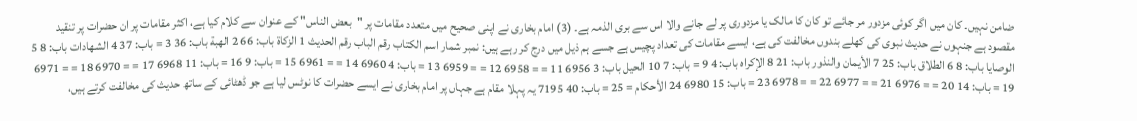ضامن نہیں۔ کان میں اگر کوئی مزدور مر جائے تو کان کا مالک یا مزدوری پر لے جانے والا اس سے بری الذمہ ہے۔ (3) امام بخاری نے اپنی صحیح میں متعدد مقامات پر "بعض الناس" کے عنوان سے کلام کیا ہے، اکثر مقامات پر ان حضرات پر تنقید مقصود ہے جنہوں نے حدیث نبوی کی کھلے بندوں مخالفت کی ہے، ایسے مقامات کی تعداد پچیس ہے جسے ہم ذیل میں درج کر رہے ہیں: نمبر شمار اسم الكتاب رقم الباب رقم الحديث 1 الزكاة باب: 66 2 الهبة باب: 36 3 = باب: 37 4 الشهادات باب: 8 5 الوصايا باب: 8 6 الطلاق باب: 25 7 الأيمان والنذور باب: 21 8 الإكراه باب: 4 9 = باب: 7 10 الحيل باب: 3 6956 11 = = 6958 12 = = 6959 13 = باب: 4 6960 14 = = 6961 15 = باب: 9 16 = باب: 11 6968 17 = = 6970 18 = = 6971 19 = باب: 14 20 = = 6976 21 = = 6977 22 = = 6978 23 = باب: 15 6980 24 الأحكام = 25 = باب: 40 7195 یہ پہلا مقام ہے جہاں پر امام بخاری نے ایسے حضرات کا نوٹس لیا ہے جو ڈھٹائی کے ساتھ حدیث کی مخالفت کرتے ہیں،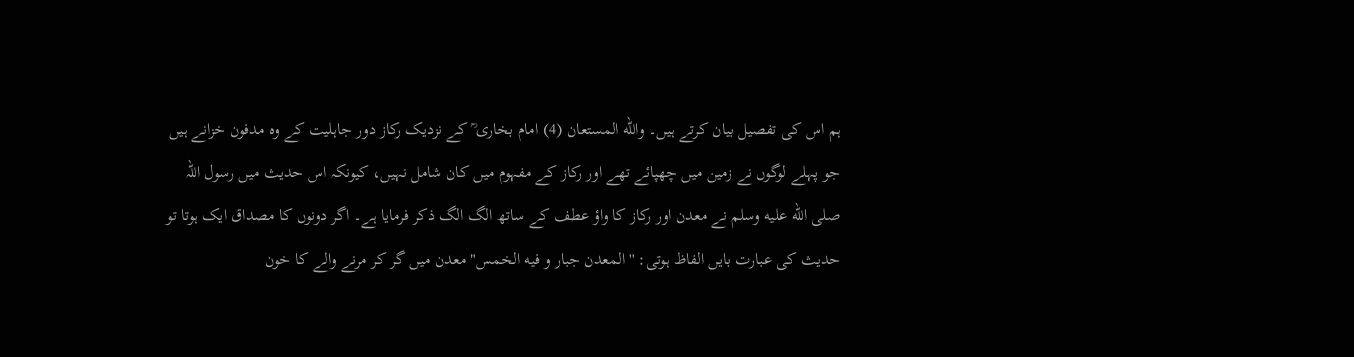ہم اس کی تفصیل بیان کرتے ہیں۔ والله المستعان (4) امام بخاری ؒ کے نزدیک رکاز دور جاہلیت کے وہ مدفون خزانے ہیں جو پہلے لوگوں نے زمین میں چھپائے تھے اور رکاز کے مفہوم میں کان شامل نہیں، کیونکہ اس حدیث میں رسول اللہ صلى الله عليه وسلم نے معدن اور رکاز کا واؤ عطف کے ساتھ الگ الگ ذکر فرمایا ہے۔ اگر دونوں کا مصداق ایک ہوتا تو حدیث کی عبارت بایں الفاظ ہوتی: ''المعدن جبار و فيه الخمس" معدن میں گر کر مرنے والے کا خون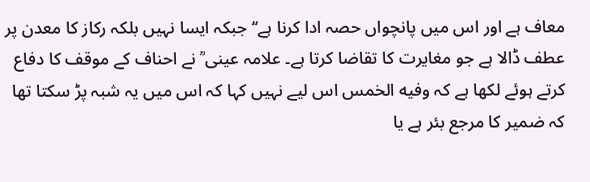معاف ہے اور اس میں پانچواں حصہ ادا کرنا ہے‘‘ جبکہ ایسا نہیں بلکہ رکاز کا معدن پر عطف ڈالا ہے جو مغایرت کا تقاضا کرتا ہے۔ علامہ عینی ؒ نے احناف کے موقف کا دفاع کرتے ہوئے لکھا ہے کہ وفيه الخمس اس لیے نہیں کہا کہ اس میں یہ شبہ پڑ سکتا تھا کہ ضمیر کا مرجع بئر ہے یا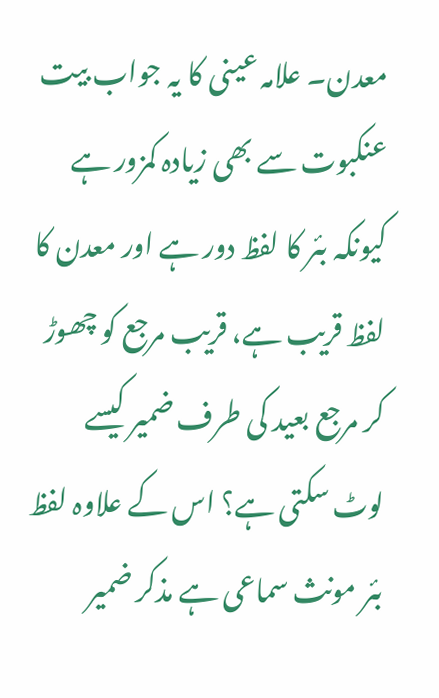معدن۔ علامہ عینی کا یہ جواب بیت عنکبوت سے بھی زیادہ کمزور ہے کیونکہ بئر کا لفظ دور ہے اور معدن کا لفظ قریب ہے، قریب مرجع کو چھوڑ کر مرجع بعید کی طرف ضمیر کیسے لوٹ سکتی ہے؟ اس کے علاوہ لفظ بئر مونث سماعی ہے مذکر ضمیر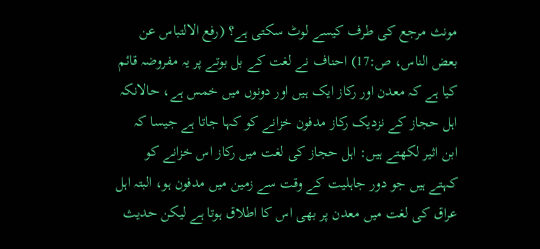مونث مرجع کی طرف کیسے لوٹ سکتی ہے؟ (رفع الالتباس عن بعض الناس، ص:17) احناف نے لغت کے بل بوتے پر یہ مفروضہ قائم کیا ہے کہ معدن اور رکاز ایک ہیں اور دونوں میں خمس ہے، حالانکہ اہل حجاز کے نزدیک رکاز مدفون خزانے کو کہا جاتا ہے جیسا کہ ابن اثیر لکھتے ہیں: اہل حجاز کی لغت میں رکاز اس خزانے کو کہتے ہیں جو دور جاہلیت کے وقت سے زمین میں مدفون ہو، البتہ اہل عراق کی لغت میں معدن پر بھی اس کا اطلاق ہوتا ہے لیکن حدیث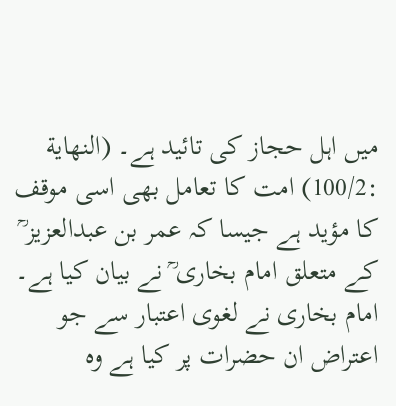میں اہل حجاز کی تائید ہے۔ (النھایة :100/2) امت کا تعامل بھی اسی موقف کا مؤید ہے جیسا کہ عمر بن عبدالعزیز ؒ کے متعلق امام بخاری ؒ نے بیان کیا ہے۔ امام بخاری نے لغوی اعتبار سے جو اعتراض ان حضرات پر کیا ہے وہ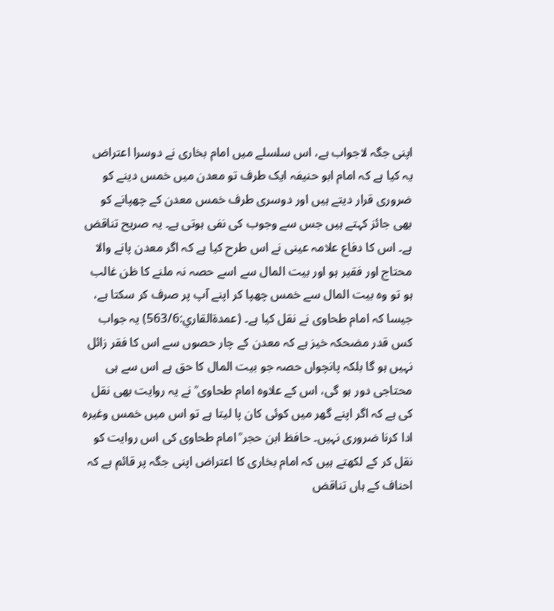اپنی جگہ لاجواب ہے، اس سلسلے میں امام بخاری نے دوسرا اعتراض یہ کیا ہے کہ امام ابو حنیفہ ایک طرف تو معدن میں خمس دینے کو ضروری قرار دیتے ہیں اور دوسری طرف خمس معدن کے چھپانے کو بھی جائز کہتے ہیں جس سے وجوب کی نفی ہوتی ہے۔ یہ صریح تناقض ہے۔ اس کا دفاع علامہ عینی نے اس طرح کیا ہے کہ اگر معدن پانے والا محتاج اور فقیر ہو اور بیت المال سے اسے حصہ نہ ملنے کا ظن غالب ہو تو وہ بیت المال سے خمس چھپا کر اپنے آپ پر صرف کر سکتا ہے، جیسا کہ امام طحاوی نے نقل کیا ہے۔ (عمدةالقاري:563/6) یہ جواب کس قدر مضحکہ خیز ہے کہ معدن کے چار حصوں سے اس کا فقر زائل نہیں ہو گا بلکہ پانچواں حصہ جو بیت المال کا حق ہے اس سے ہی محتاجی دور ہو گی، اس کے علاوہ امام طحاوی ؒ نے یہ روایت بھی نقل کی ہے کہ اگر اپنے گھر میں کوئی کان پا لیتا ہے تو اس میں خمس وغیرہ ادا کرنا ضروری نہیں۔ حافظ ابن حجر ؒ امام طحاوی کی اس روایت کو نقل کر کے لکھتے ہیں کہ امام بخاری کا اعتراض اپنی جگہ پر قائم ہے کہ احناف کے ہاں تناقض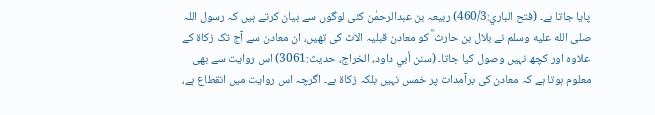پایا جاتا ہے۔ (فتح الباري:460/3) ربیعہ بن عبدالرحمٰن کئی لوگوں سے بیان کرتے ہیں کہ رسول اللہ صلى الله عليه وسلم نے بلال بن حارث ؓ کو معادن قبلیہ الاٹ کی تھیں، ان معادن سے آج تک زکاۃ کے علاوہ اور کچھ نہیں وصول کیا جاتا۔ (سنن أبي داود، الخراج، حدیث:3061) اس روایت سے بھی معلوم ہوتا ہے کہ معادن کی برآمدات پر خمس نہیں بلکہ زکاۃ ہے۔ اگرچہ اس روایت میں انقطاع ہے،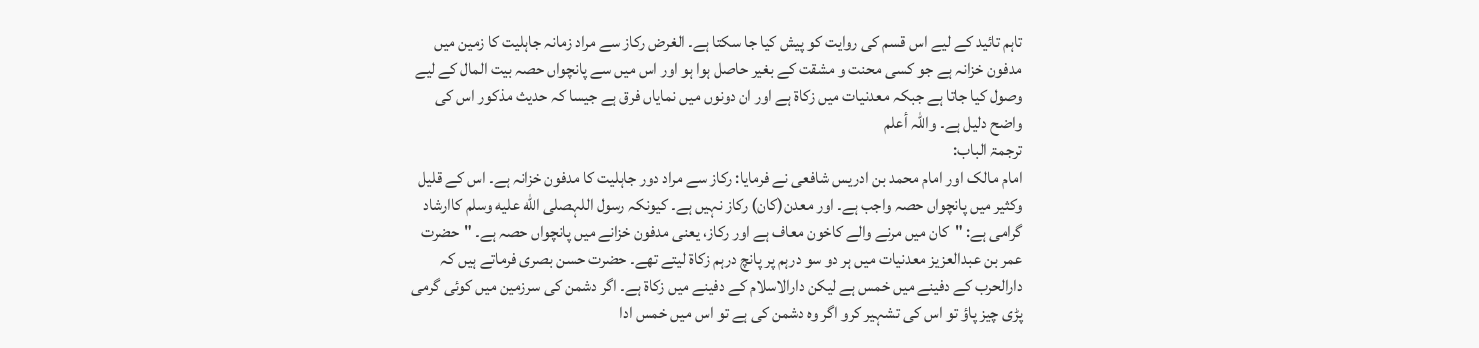تاہم تائید کے لیے اس قسم کی روایت کو پیش کیا جا سکتا ہے۔ الغرض رکاز سے مراد زمانہ جاہلیت کا زمین میں مدفون خزانہ ہے جو کسی محنت و مشقت کے بغیر حاصل ہوا ہو اور اس میں سے پانچواں حصہ بیت المال کے لیے وصول کیا جاتا ہے جبکہ معدنیات میں زکاۃ ہے اور ان دونوں میں نمایاں فرق ہے جیسا کہ حدیث مذکور اس کی واضح دلیل ہے۔ واللہ أعلم
ترجمۃ الباب:
امام مالک اور امام محمد بن ادریس شافعی نے فرمایا: رکاز سے مراد دور جاہلیت کا مدفون خزانہ ہے۔ اس کے قلیل وکثیر میں پانچواں حصہ واجب ہے۔ اور معدن(کان) رکاز نہیں ہے۔ کیونکہ رسول اللہصلى الله عليه وسلم کاارشاد گرامی ہے: "کان میں مرنے والے کاخون معاف ہے اور رکاز، یعنی مدفون خزانے میں پانچواں حصہ ہے۔ "حضرت عمر بن عبدالعزیز معدنیات میں ہر دو سو درہم پر پانچ درہم زکاۃ لیتے تھے۔ حضرت حسن بصری فرماتے ہیں کہ دارالحرب کے دفینے میں خمس ہے لیکن دارالاسلام کے دفینے میں زکاۃ ہے۔ اگر دشمن کی سرزمین میں کوئی گرمی پڑی چیز پاؤ تو اس کی تشہیر کرو اگر وہ دشمن کی ہے تو اس میں خمس ادا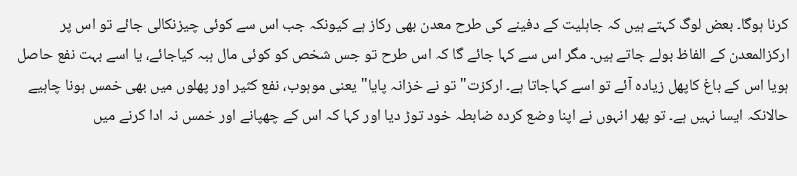کرنا ہوگا۔ بعض لوگ کہتے ہیں کہ جاہلیت کے دفینے کی طرح معدن بھی رکاز ہے کیونکہ جب اس سے کوئی چیزنکالی جائے تو اس پر اركزالمعدن کے الفاظ بولے جاتے ہیں۔ مگر اس سے کہا جائے گا کہ اس طرح تو جس شخص کو کوئی مال ہبہ کیاجائے، یا اسے بہت نفع حاصل ہویا اس کے باغ کاپھل زیادہ آئے تو اسے کہاجاتا ہے۔ اركزت"تو نے خزانہ پایا"یعنی موہوب، نفع کثیر اور پھلوں میں بھی خمس ہونا چاہیے حالانکہ ایسا نہیں ہے۔ تو پھر انہوں نے اپنا وضع کردہ ضابطہ خود توڑ دیا اور کہا کہ اس کے چھپانے اور خمس نہ ادا کرنے میں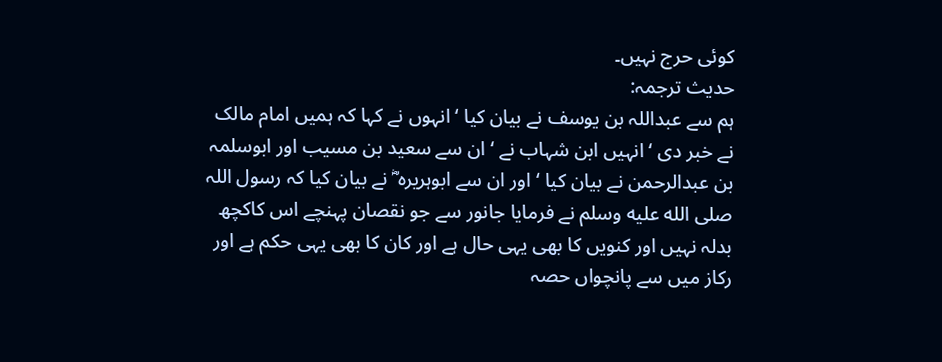کوئی حرج نہیں۔
حدیث ترجمہ:
ہم سے عبداللہ بن یوسف نے بیان کیا ‘ انہوں نے کہا کہ ہمیں امام مالک نے خبر دی ‘ انہیں ابن شہاب نے ‘ ان سے سعید بن مسیب اور ابوسلمہ بن عبدالرحمن نے بیان کیا ‘ اور ان سے ابوہریرہ ؓ نے بیان کیا کہ رسول اللہ صلى الله عليه وسلم نے فرمایا جانور سے جو نقصان پہنچے اس کاکچھ بدلہ نہیں اور کنویں کا بھی یہی حال ہے اور کان کا بھی یہی حکم ہے اور رکاز میں سے پانچواں حصہ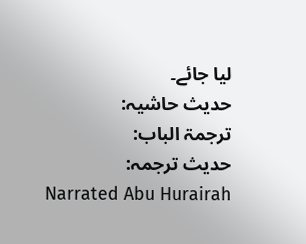لیا جائے۔
حدیث حاشیہ:
ترجمۃ الباب:
حدیث ترجمہ:
Narrated Abu Hurairah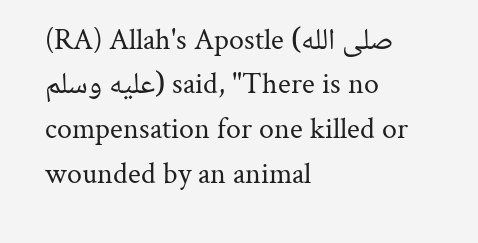(RA) Allah's Apostle (صلى الله عليه وسلم) said, "There is no compensation for one killed or wounded by an animal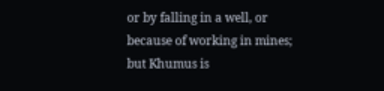or by falling in a well, or because of working in mines; but Khumus is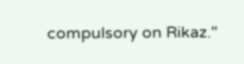compulsory on Rikaz."